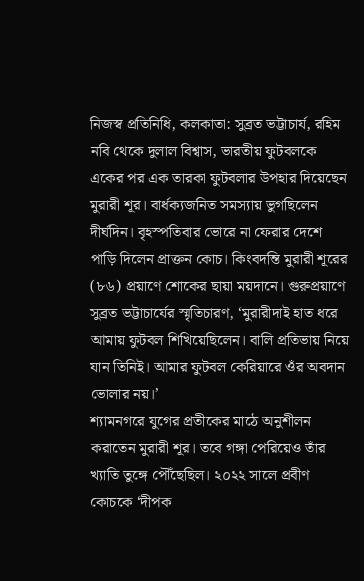নিজস্ব প্রতিনিধি, কলকাতা: সুব্রত ভট্টাচার্য, রহিম নবি থেকে দুলাল বিশ্বাস, ভারতীয় ফুটবলকে একের পর এক তারকা ফুটবলার উপহার দিয়েছেন মুরারী শূর। বার্ধক্যজনিত সমস্যায় ভুগছিলেন দীর্ঘদিন। বৃহস্পতিবার ভোরে না ফেরার দেশে পাড়ি দিলেন প্রাক্তন কোচ। কিংবদন্তি মুরারী শূরের (৮৬) প্রয়াণে শোকের ছায়া ময়দানে। গুরুপ্রয়াণে সুব্রত ভট্টাচার্যের স্মৃতিচারণ, ‘মুরারীদাই হাত ধরে আমায় ফুটবল শিখিয়েছিলেন। বালি প্রতিভায় নিয়ে যান তিনিই। আমার ফুটবল কেরিয়ারে ওঁর অবদান ভোলার নয়।’
শ্যামনগরে যুগের প্রতীকের মাঠে অনুশীলন করাতেন মুরারী শূর। তবে গঙ্গা পেরিয়েও তাঁর খ্যাতি তুঙ্গে পৌঁছেছিল। ২০২২ সালে প্রবীণ কোচকে ‘দীপক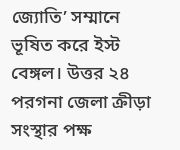জ্যোতি’ সম্মানে ভূষিত করে ইস্ট বেঙ্গল। উত্তর ২৪ পরগনা জেলা ক্রীড়া সংস্থার পক্ষ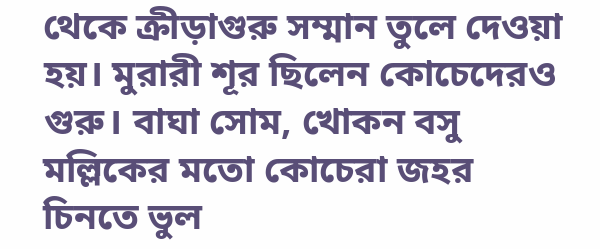থেকে ক্রীড়াগুরু সম্মান তুলে দেওয়া হয়। মুরারী শূর ছিলেন কোচেদেরও গুরু। বাঘা সোম, খোকন বসু মল্লিকের মতো কোচেরা জহর চিনতে ভুল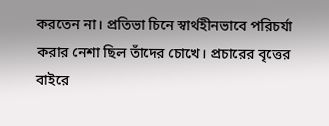করতেন না। প্রতিভা চিনে স্বার্থহীনভাবে পরিচর্যা করার নেশা ছিল তাঁদের চোখে। প্রচারের বৃত্তের বাইরে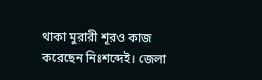থাকা মুরারী শূরও কাজ করেছেন নিঃশব্দেই। জেলা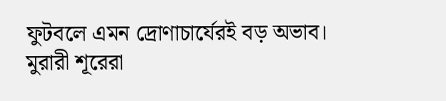ফুটবলে এমন দ্রোণাচার্যেরই বড় অভাব। মুরারী শূরেরা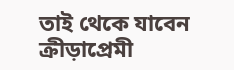তাই থেকে যাবেন ক্রীড়াপ্রেমী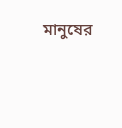মানুষের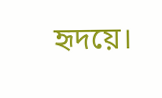হৃদয়ে।